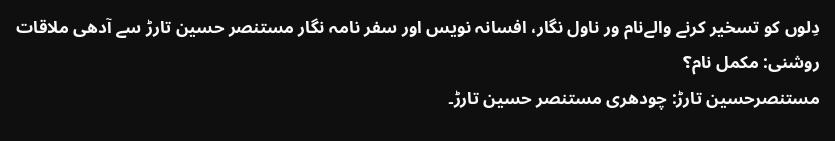دِلوں کو تسخیر کرنے والےنام ور ناول نگار، افسانہ نویس اور سفر نامہ نگار مستنصر حسین تارڑ سے آدھی ملاقات
روشنی: مکمل نام؟
مستنصرحسین تارڑ: چودھری مستنصر حسین تارڑ۔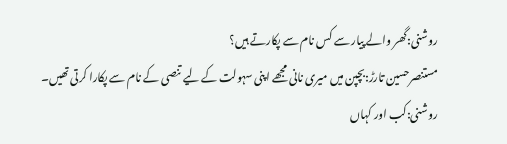روشنی:گھر والے پیار سے کس نام سے پکارتے ہیں؟
مستنصرحسین تارڑ:بچپن میں میری نانی مجھے اپنی سہولت کے لیے تنصی کے نام سے پکارا کرتی تھیں۔
روشنی:کب اور کہاں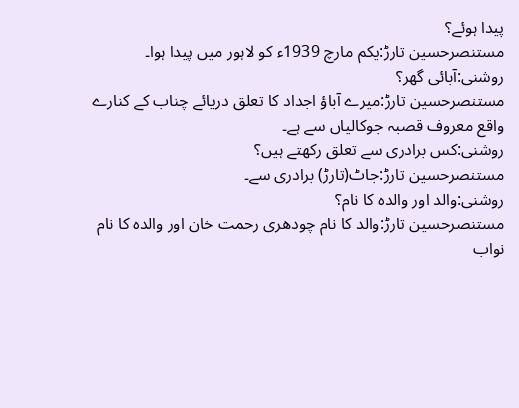پیدا ہوئے؟
مستنصرحسین تارڑ:یکم مارچ 1939ء کو لاہور میں پیدا ہوا۔
روشنی:آبائی گھر؟
مستنصرحسین تارڑ:میرے آباؤ اجداد کا تعلق دریائے چناب کے کنارے واقع معروف قصبہ جوکالیاں سے ہے۔
روشنی:کس برادری سے تعلق رکھتے ہیں؟
مستنصرحسین تارڑ:جاٹ(تارڑ) برادری سے۔
روشنی:والد اور والدہ کا نام؟
مستنصرحسین تارڑ:والد کا نام چودھری رحمت خان اور والدہ کا نام نواب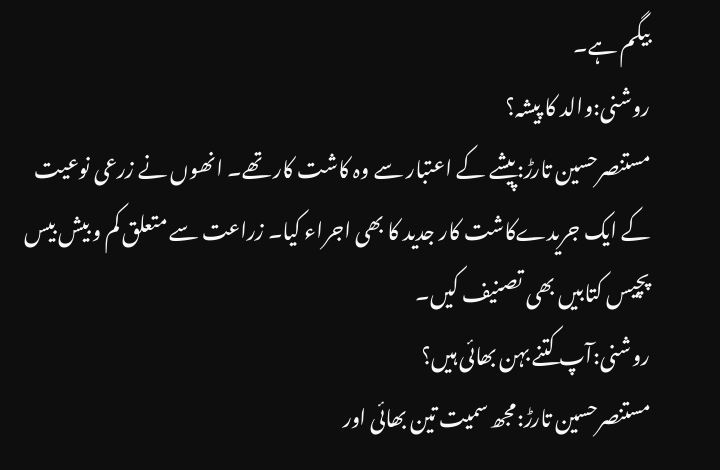بیگم ہے۔
روشنی:والد کا پیشہ؟
مستنصرحسین تارڑ:پیشے کے اعتبار سے وہ کاشت کار تھے۔ انھوں نے زرعی نوعیت کے ایک جریدےکاشت کار جدید کا بھی اجراء کیا۔ زراعت سے متعلق کم و بیش بیس پچیس کتابیں بھی تصنیف کیں۔
روشنی:آپ کتنے بہن بھائی ہیں؟
مستنصرحسین تارڑ:مجھ سمیت تین بھائی اور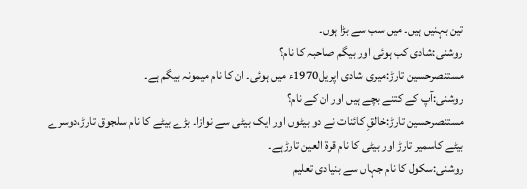تین بہنیں ہیں۔ میں سب سے بڑا ہوں۔
روشنی:شادی کب ہوئی اور بیگم صاحبہ کا نام؟
مستنصرحسین تارڑ:میری شادی اپریل1970ء میں ہوئی۔ ان کا نام میمونہ بیگم ہے۔
روشنی:آپ کے کتنے بچے ہیں اور ان کے نام؟
مستنصرحسین تارڑ:خالقِ کائنات نے دو بیٹوں اور ایک بیٹی سے نوازا۔ بڑے بیٹے کا نام سلجوق تارڑ،دوسرے بیٹے کاسمیر تارڑ اور بیٹی کا نام قرۃ العین تارڑہے۔
روشنی:سکول کا نام جہاں سے بنیادی تعلیم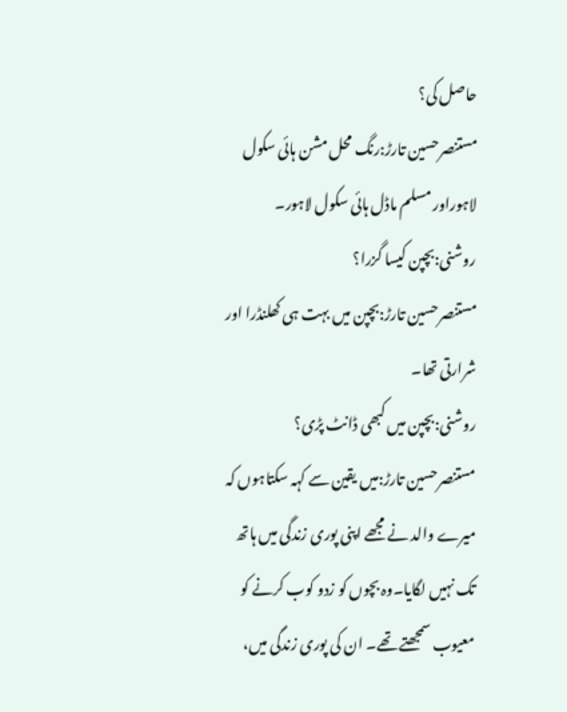حاصل کی؟
مستنصرحسین تارڑ:رنگ محل مشن ہائی سکول لاہوراور مسلم ماڈل ہائی سکول لاہور۔
روشنی:بچپن کیسا گزرا؟
مستنصرحسین تارڑ:بچپن میں بہت ہی کھلنڈرا اور شرارتی تھا۔
روشنی:بچپن میں کبھی ڈانٹ پڑی؟
مستنصرحسین تارڑ:میں یقین سے کہہ سکتاہوں کہ میرے والد نے مجھے اپنی پوری زندگی میں ہاتھ تک نہیں لگایا۔وہ بچوں کو زدو کوب کرنے کو معیوب سمجھتے تھے۔ ان کی پوری زندگی میں،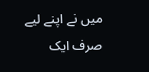میں نے اپنے لیے صرف ایک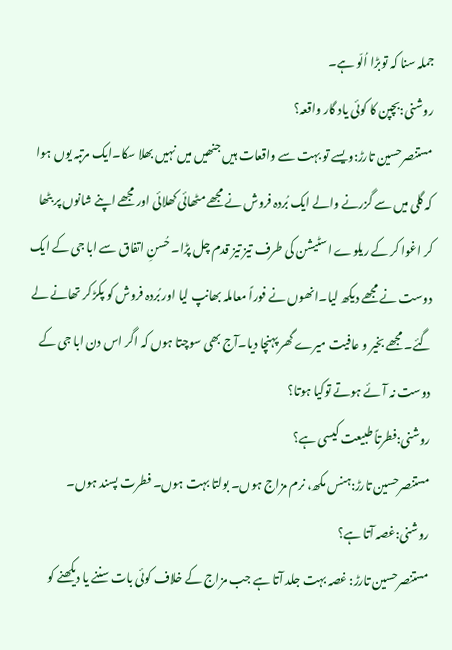جملہ سنا کہ توبڑا اُلّو ہے۔
روشنی:بچپن کا کوئی یاد گار واقعہ؟
مستنصرحسین تارڑ:ویسے تو بہت سے واقعات ہیں جنھیں میں نہیں بھلا سکا۔ایک مرتبہ یوں ہوا کہ گلی میں سے گزرنے والے ایک بُردہ فروش نے مجھے مٹھائی کھلائی اور مجھے اپنے شانوں پر بٹھا کر اغوا کر کے ریلوے اسٹیشن کی طرف تیز تیز قدم چل پڑا۔ حُسنِ اتفاق سے ابا جی کے ایک دوست نے مجھے دیکھ لیا۔انھوں نے فوراً معاملہ بھانپ لیا اور بُردہ فروش کو پکڑ کر تھانے لے گئے۔ مجھے بخیر و عافیت میرے گھر پہنچا دیا۔آج بھی سوچتا ہوں کہ اگر اس دن ابا جی کے دوست نہ آئے ہوتے توکیا ہوتا؟
روشنی:فطرتاً طبیعت کیسی ہے؟
مستنصرحسین تارڑ:ہنس مکھ، نرم مزاج ہوں۔ بولتا بہت ہوں۔ فطرت پسند ہوں۔
روشنی:غصہ آتا ہے؟
مستنصرحسین تارڑ: غصہ بہت جلد آتا ہے جب مزاج کے خلاف کوئی بات سننے یا دیکھنے کو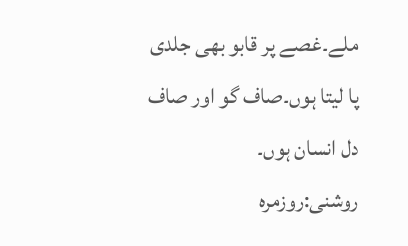ملے۔غصے پر قابو بھی جلدی پا لیتا ہوں۔صاف گو اور صاف دل انسان ہوں۔
روشنی:روزمرہ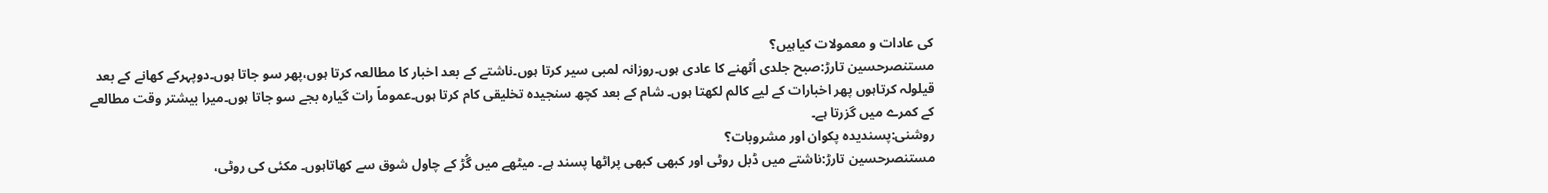کی عادات و معمولات کیاہیں؟
مستنصرحسین تارڑ:صبح جلدی اُٹھنے کا عادی ہوں۔روزانہ لمبی سیر کرتا ہوں۔ناشتے کے بعد اخبار کا مطالعہ کرتا ہوں،پھر سو جاتا ہوں۔دوپہرکے کھانے کے بعد قیلولہ کرتاہوں پھر اخبارات کے لیے کالم لکھتا ہوں۔ شام کے بعد کچھ سنجیدہ تخلیقی کام کرتا ہوں۔عموماً رات گیارہ بجے سو جاتا ہوں۔میرا بیشتر وقت مطالعے کے کمرے میں گزرتا ہے۔
روشنی:پسندیدہ پکوان اور مشروبات؟
مستنصرحسین تارڑ:ناشتے میں ڈبل روٹی اور کبھی کبھی پراٹھا پسند ہے۔ میٹھے میں گُڑ کے چاول شوق سے کھاتاہوں۔ مکئی کی روٹی،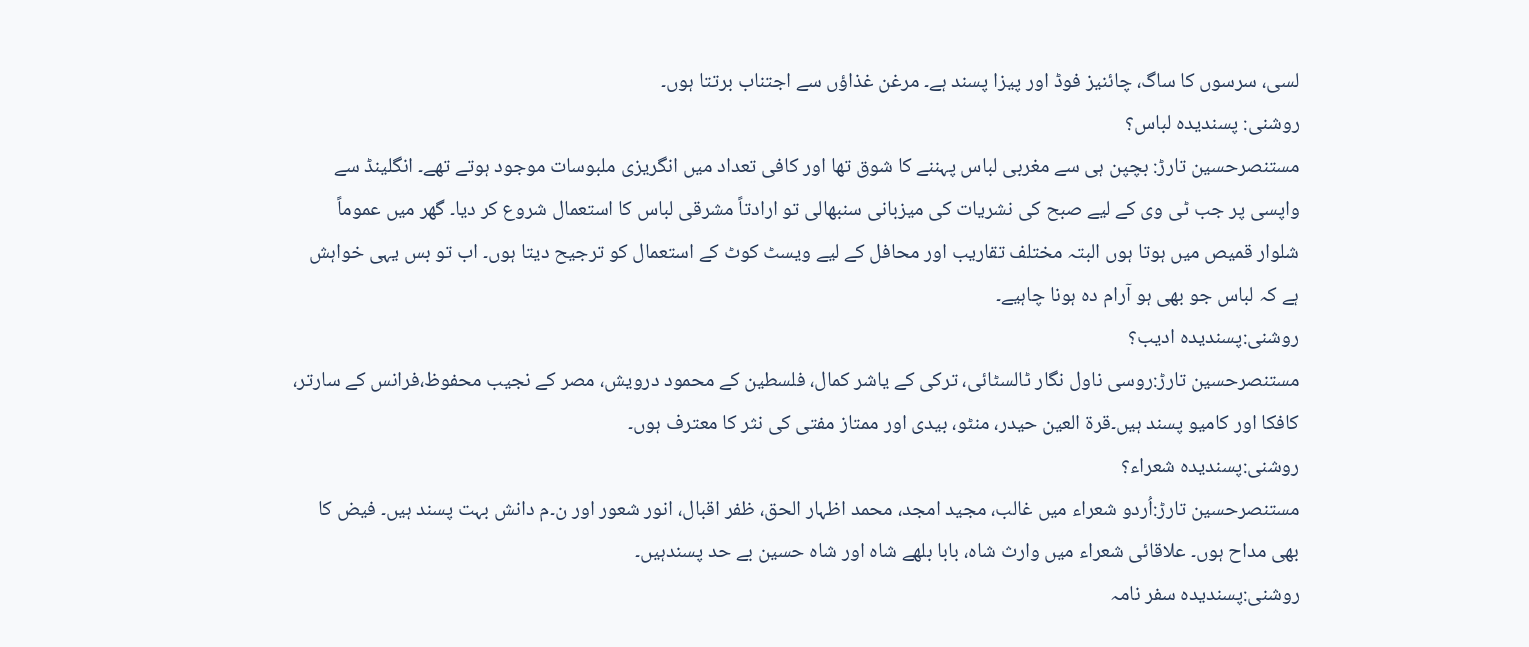لسی، سرسوں کا ساگ، چائنیز فوڈ اور پیزا پسند ہے۔ مرغن غذاؤں سے اجتناب برتتا ہوں۔
روشنی: پسندیدہ لباس؟
مستنصرحسین تارڑ: بچپن ہی سے مغربی لباس پہننے کا شوق تھا اور کافی تعداد میں انگریزی ملبوسات موجود ہوتے تھے۔ انگلینڈ سے واپسی پر جب ٹی وی کے لیے صبح کی نشریات کی میزبانی سنبھالی تو ارادتاً مشرقی لباس کا استعمال شروع کر دیا۔ گھر میں عموماً شلوار قمیص میں ہوتا ہوں البتہ مختلف تقاریب اور محافل کے لیے ویسٹ کوٹ کے استعمال کو ترجیح دیتا ہوں۔ اب تو بس یہی خواہش ہے کہ لباس جو بھی ہو آرام دہ ہونا چاہیے۔
روشنی:پسندیدہ ادیب؟
مستنصرحسین تارڑ:روسی ناول نگار ٹالسٹائی، ترکی کے یاشر کمال، فلسطین کے محمود درویش، مصر کے نجیب محفوظ،فرانس کے سارتر، کافکا اور کامیو پسند ہیں۔قرۃ العین حیدر، منٹو، بیدی اور ممتاز مفتی کی نثر کا معترف ہوں۔
روشنی:پسندیدہ شعراء؟
مستنصرحسین تارڑ:اُردو شعراء میں غالب، مجید امجد، محمد اظہار الحق، ظفر اقبال، انور شعور اور ن۔م دانش بہت پسند ہیں۔ فیض کا بھی مداح ہوں۔ علاقائی شعراء میں وارث شاہ، بابا بلھے شاہ اور شاہ حسین بے حد پسندہیں۔
روشنی:پسندیدہ سفر نامہ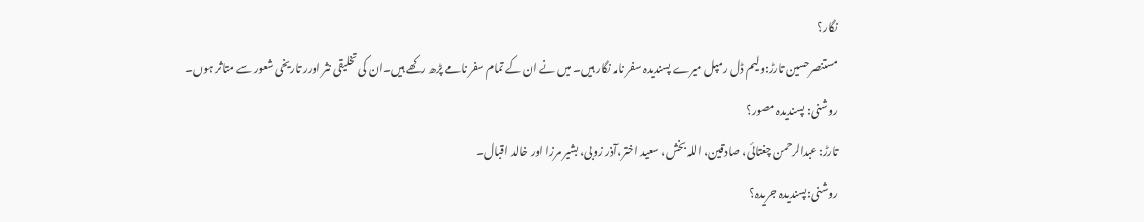نگار؟
مستنصرحسین تارڑ:ولیم ڈل رمپل میرے پسندیدہ سفر نامہ نگار ہیں۔ میں نے ان کے تمام سفر نامے پڑھ رکھے ہیں۔ان کی تخلیقی نثر اورر تاریخی شعور سے متاثر ہوں۔
روشنی: پسندیدہ مصور؟
تارڑ: عبدالرحمن چغتائی، صادقین، اللہ بخش، سعید اختر،آذر زوبی، بشیر مرزا اور خالد اقبال۔
روشنی:پسندیدہ جریدہ؟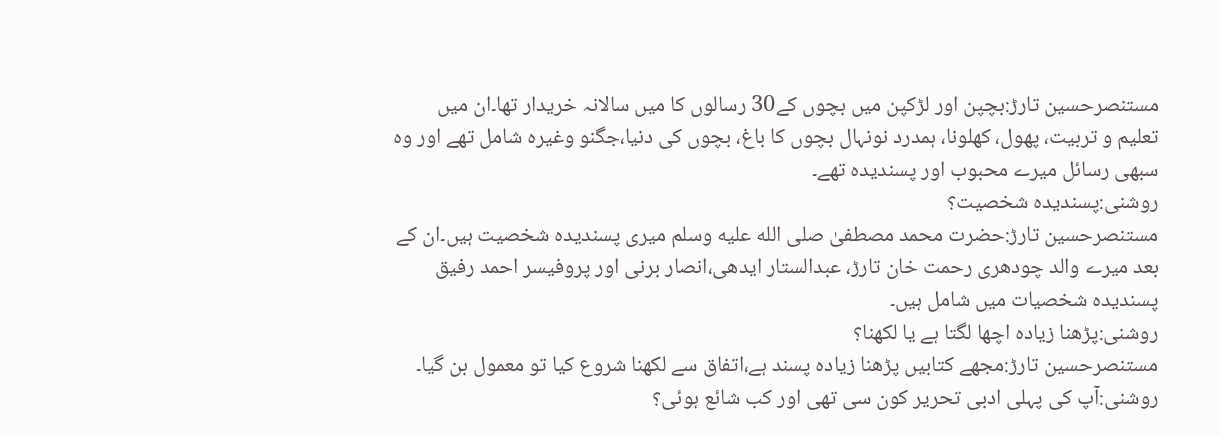مستنصرحسین تارڑ:بچپن اور لڑکپن میں بچوں کے30 رسالوں کا میں سالانہ خریدار تھا۔ان میں تعلیم و تربیت، پھول، کھلونا، ہمدرد نونہال بچوں کا باغ، بچوں کی دنیا،جگنو وغیرہ شامل تھے اور وہ سبھی رسائل میرے محبوب اور پسندیدہ تھے۔
روشنی:پسندیدہ شخصیت؟
مستنصرحسین تارڑ:حضرت محمد مصطفیٰ صلى الله عليه وسلم میری پسندیدہ شخصیت ہیں۔ان کے بعد میرے والد چودھری رحمت خان تارڑ، عبدالستار ایدھی،انصار برنی اور پروفیسر احمد رفیق پسندیدہ شخصیات میں شامل ہیں۔
روشنی:پڑھنا زیادہ اچھا لگتا ہے یا لکھنا؟
مستنصرحسین تارڑ:مجھے کتابیں پڑھنا زیادہ پسند ہے،اتفاق سے لکھنا شروع کیا تو معمول بن گیا۔
روشنی:آپ کی پہلی ادبی تحریر کون سی تھی اور کب شائع ہوئی؟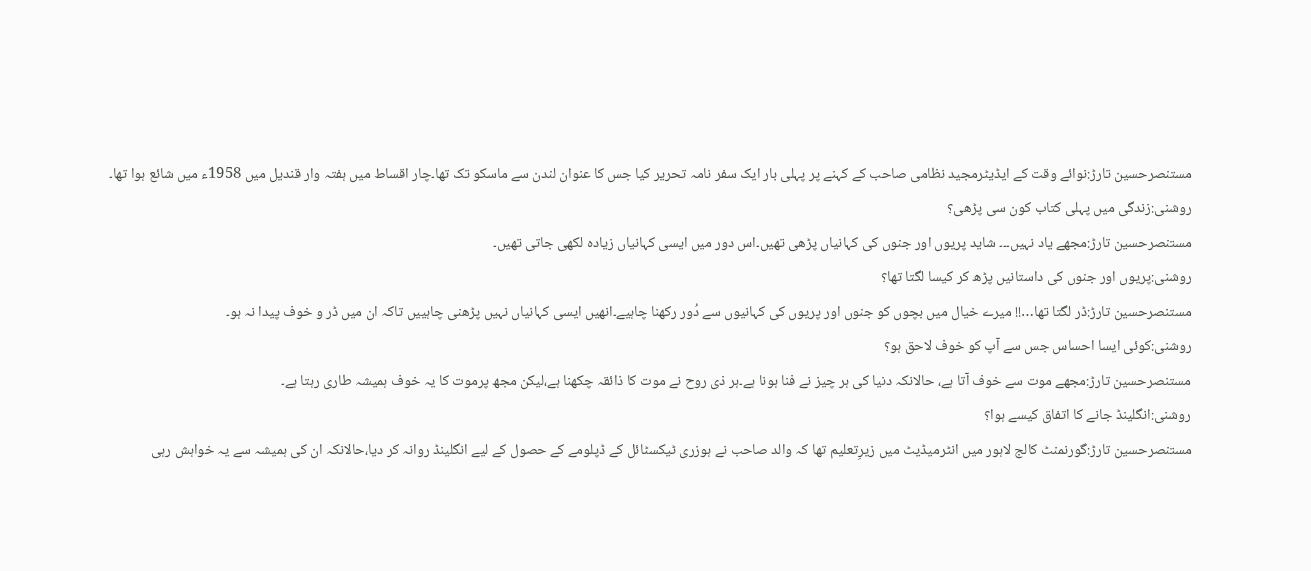مستنصرحسین تارڑ:نوائے وقت کے ایڈیٹرمجید نظامی صاحب کے کہنے پر پہلی بار ایک سفر نامہ تحریر کیا جس کا عنوان لندن سے ماسکو تک تھا۔چار اقساط میں ہفتہ وار قندیل میں 1958ء میں شائع ہوا تھا۔
روشنی:زندگی میں پہلی کتاب کون سی پڑھی؟
مستنصرحسین تارڑ:مجھے یاد نہیں۔۔۔ شاید پریوں اور جنوں کی کہانیاں پڑھی تھیں۔اس دور میں ایسی کہانیاں زیادہ لکھی جاتی تھیں۔
روشنی:پریوں اور جنوں کی داستانیں پڑھ کر کیسا لگتا تھا؟
مستنصرحسین تارڑ:ڈر لگتا تھا…!! میرے خیال میں بچوں کو جنوں اور پریوں کی کہانیوں سے دُور رکھنا چاہیے۔انھیں ایسی کہانیاں نہیں پڑھنی چاہییں تاکہ ان میں ڈر و خوف پیدا نہ ہو۔
روشنی:کوئی ایسا احساس جس سے آپ کو خوف لاحق ہو؟
مستنصرحسین تارڑ:مجھے موت سے خوف آتا ہے، حالانکہ دنیا کی ہر چیز نے فنا ہونا ہے۔ہر ذی روح نے موت کا ذائقہ چکھنا ہے،لیکن مجھ پرموت کا یہ خوف ہمیشہ طاری رہتا ہے۔
روشنی:انگلینڈ جانے کا اتفاق کیسے ہوا؟
مستنصرحسین تارڑ:گورنمنٹ کالج لاہور میں انٹرمیڈیٹ میں زیرِتعلیم تھا کہ والد صاحب نے ہوزری ٹیکسٹائل کے ڈپلومے کے حصول کے لیے انگلینڈ روانہ کر دیا،حالانکہ ان کی ہمیشہ سے یہ خواہش رہی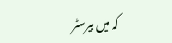کہ میں بیرسٹر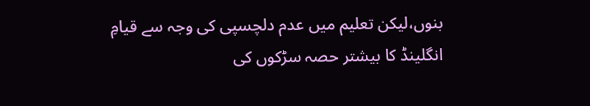بنوں،لیکن تعلیم میں عدم دلچسپی کی وجہ سے قیامِ انگلینڈ کا بیشتر حصہ سڑکوں کی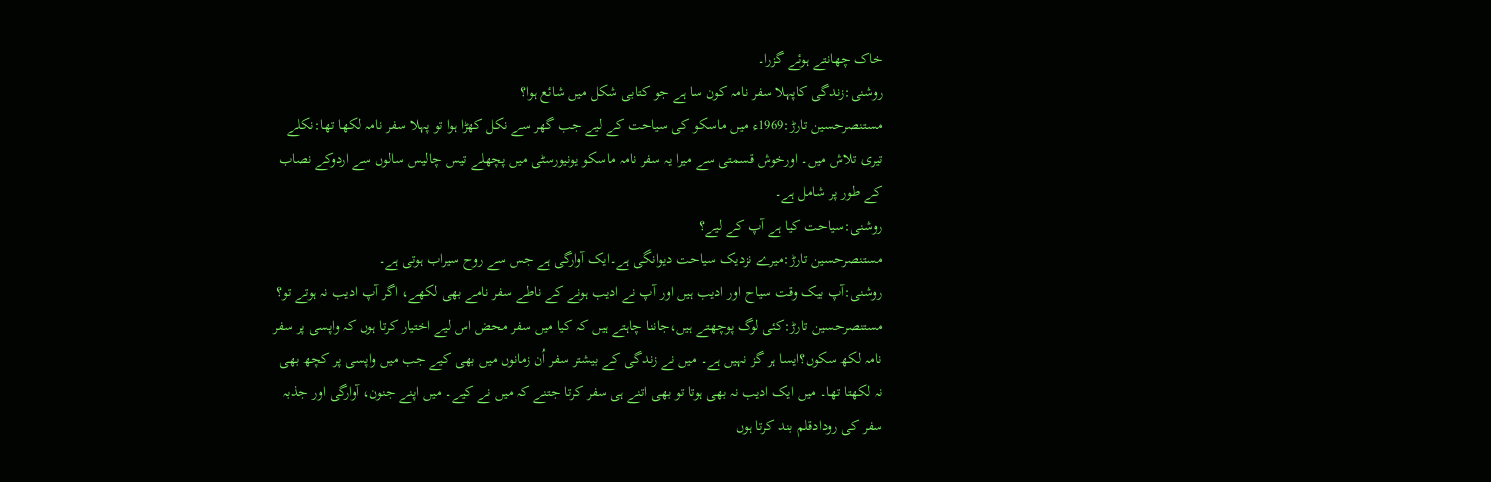خاک چھانتے ہوئے گزرا۔
روشنی:زندگی کاپہلا سفر نامہ کون سا ہے جو کتابی شکل میں شائع ہوا؟
مستنصرحسین تارڑ:1969ء میں ماسکو کی سیاحت کے لیے جب گھر سے نکل کھڑا ہوا تو پہلا سفر نامہ لکھا تھا:نکلے تیری تلاش میں۔ اورخوش قسمتی سے میرا یہ سفر نامہ ماسکو یونیورسٹی میں پچھلے تیس چالیس سالوں سے اردوکے نصاب کے طور پر شامل ہے۔
روشنی:سیاحت کیا ہے آپ کے لیے؟
مستنصرحسین تارڑ:میرے نزدیک سیاحت دیوانگی ہے۔ایک آوارگی ہے جس سے روح سیراب ہوتی ہے۔
روشنی:آپ بیک وقت سیاح اور ادیب ہیں اور آپ نے ادیب ہونے کے ناطے سفر نامے بھی لکھے، اگر آپ ادیب نہ ہوتے تو؟
مستنصرحسین تارڑ:کئی لوگ پوچھتے ہیں،جاننا چاہتے ہیں کہ کیا میں سفر محض اس لیے اختیار کرتا ہوں کہ واپسی پر سفر نامہ لکھ سکوں؟ایسا ہر گز نہیں ہے۔ میں نے زندگی کے بیشتر سفر اُن زمانوں میں بھی کیے جب میں واپسی پر کچھ بھی نہ لکھتا تھا۔ میں ایک ادیب نہ بھی ہوتا تو بھی اتنے ہی سفر کرتا جتنے کہ میں نے کیے۔ میں اپنے جنون، آوارگی اور جذبہ سفر کی رودادقلم بند کرتا ہوں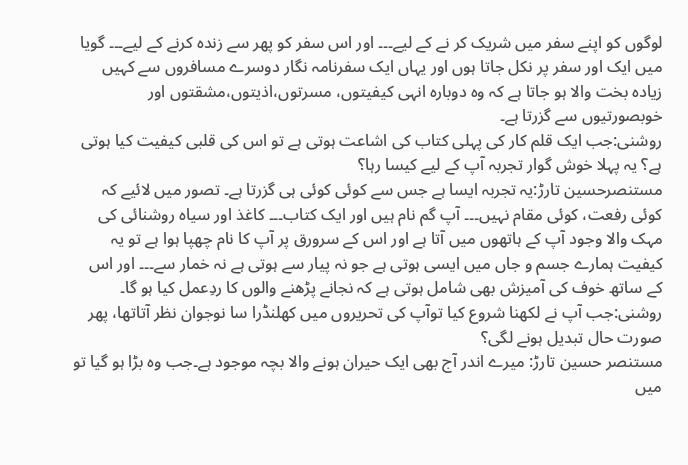لوگوں کو اپنے سفر میں شریک کر نے کے لیے۔۔۔ اور اس سفر کو پھر سے زندہ کرنے کے لیے۔۔۔ گویا میں ایک اور سفر پر نکل جاتا ہوں اور یہاں ایک سفرنامہ نگار دوسرے مسافروں سے کہیں زیادہ بخت والا ہو جاتا ہے کہ وہ دوبارہ انہی کیفیتوں، مسرتوں،اذیتوں،مشقتوں اور خوبصورتیوں سے گزرتا ہے۔
روشنی:جب ایک قلم کار کی پہلی کتاب کی اشاعت ہوتی ہے تو اس کی قلبی کیفیت کیا ہوتی ہے؟ یہ پہلا خوش گوار تجربہ آپ کے لیے کیسا رہا؟
مستنصرحسین تارڑ:یہ تجربہ ایسا ہے جس سے کوئی کوئی ہی گزرتا ہے۔ تصور میں لائیے کہ کوئی رفعت، کوئی مقام نہیں۔۔۔ آپ گم نام ہیں اور ایک کتاب۔۔۔ کاغذ اور سیاہ روشنائی کی مہک والا وجود آپ کے ہاتھوں میں آتا ہے اور اس کے سرورق پر آپ کا نام چھپا ہوا ہے تو یہ کیفیت ہمارے جسم و جاں میں ایسی ہوتی ہے جو نہ پیار سے ہوتی ہے نہ خمار سے۔۔۔ اور اس کے ساتھ خوف کی آمیزش بھی شامل ہوتی ہے کہ نجانے پڑھنے والوں کا ردِعمل کیا ہو گا۔
روشنی:جب آپ نے لکھنا شروع کیا توآپ کی تحریروں میں کھلنڈرا سا نوجوان نظر آتاتھا، پھر صورت حال تبدیل ہونے لگی؟
مستنصر حسین تارڑ: میرے اندر آج بھی ایک حیران ہونے والا بچہ موجود ہے۔جب وہ بڑا ہو گیا تو میں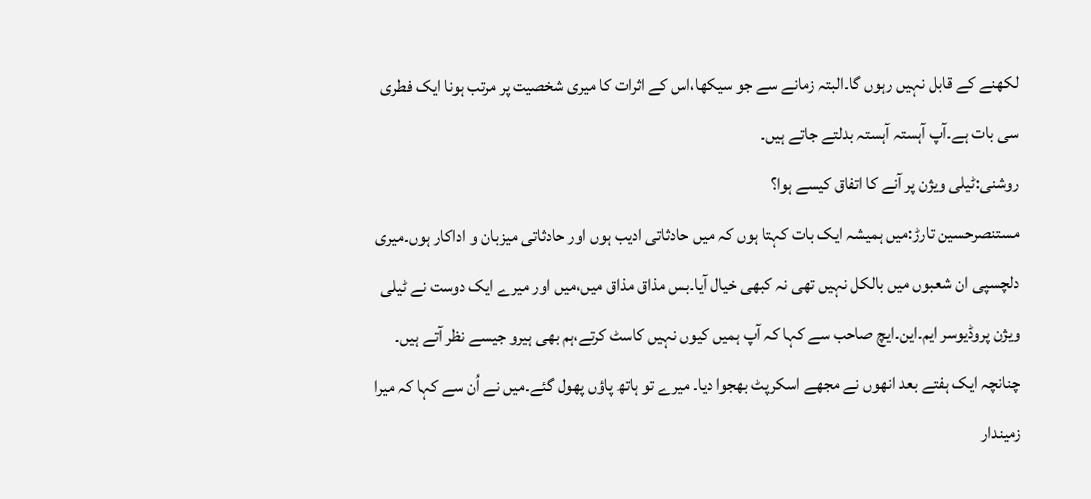لکھنے کے قابل نہیں رہوں گا۔البتہ زمانے سے جو سیکھا،اس کے اثرات کا میری شخصیت پر مرتب ہونا ایک فطری سی بات ہے۔آپ آہستہ آہستہ بدلتے جاتے ہیں۔
روشنی:ٹیلی ویژن پر آنے کا اتفاق کیسے ہوا؟
مستنصرحسین تارڑ:میں ہمیشہ ایک بات کہتا ہوں کہ میں حادثاتی ادیب ہوں اور حادثاتی میزبان و اداکار ہوں۔میری دلچسپی ان شعبوں میں بالکل نہیں تھی نہ کبھی خیال آیا۔بس مذاق مذاق میں،میں اور میرے ایک دوست نے ٹیلی ویژن پروڈیوسر ایم۔این۔ایچ صاحب سے کہا کہ آپ ہمیں کیوں نہیں کاسٹ کرتے،ہم بھی ہیرو جیسے نظر آتے ہیں۔ چنانچہ ایک ہفتے بعد انھوں نے مجھے اسکرپٹ بھجوا دیا۔ میرے تو ہاتھ پاؤں پھول گئے۔میں نے اُن سے کہا کہ میرا زمیندار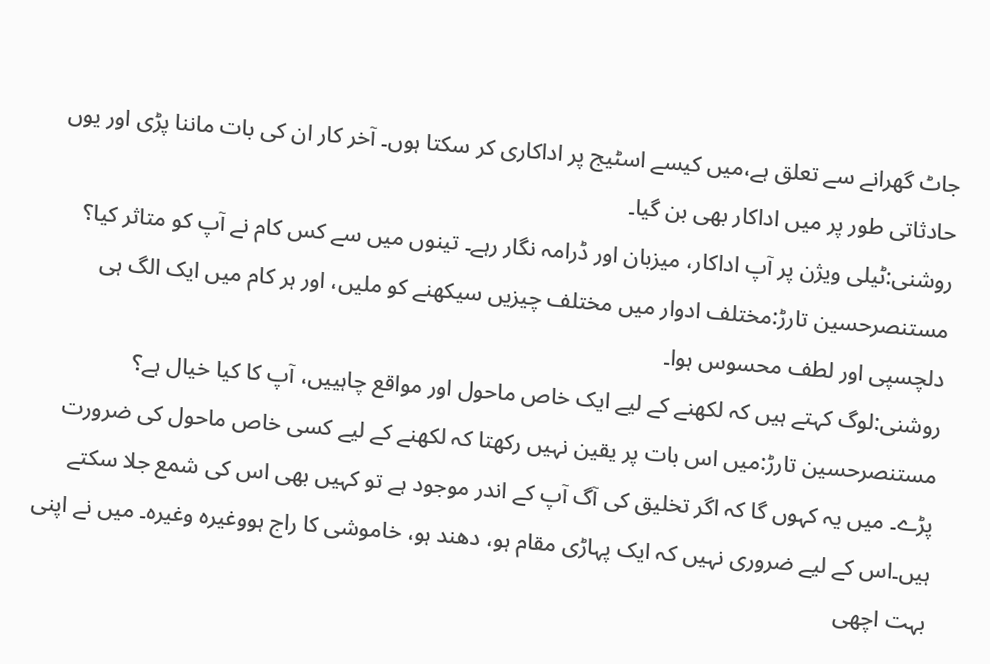جاٹ گھرانے سے تعلق ہے،میں کیسے اسٹیج پر اداکاری کر سکتا ہوں۔ آخر کار ان کی بات ماننا پڑی اور یوں حادثاتی طور پر میں اداکار بھی بن گیا۔
روشنی:ٹیلی ویژن پر آپ اداکار، میزبان اور ڈرامہ نگار رہے۔ تینوں میں سے کس کام نے آپ کو متاثر کیا؟
مستنصرحسین تارڑ:مختلف ادوار میں مختلف چیزیں سیکھنے کو ملیں، اور ہر کام میں ایک الگ ہی دلچسپی اور لطف محسوس ہوا۔
روشنی:لوگ کہتے ہیں کہ لکھنے کے لیے ایک خاص ماحول اور مواقع چاہییں، آپ کا کیا خیال ہے؟
مستنصرحسین تارڑ:میں اس بات پر یقین نہیں رکھتا کہ لکھنے کے لیے کسی خاص ماحول کی ضرورت پڑے۔ میں یہ کہوں گا کہ اگر تخلیق کی آگ آپ کے اندر موجود ہے تو کہیں بھی اس کی شمع جلا سکتے ہیں۔اس کے لیے ضروری نہیں کہ ایک پہاڑی مقام ہو، دھند ہو، خاموشی کا راج ہووغیرہ وغیرہ۔ میں نے اپنی بہت اچھی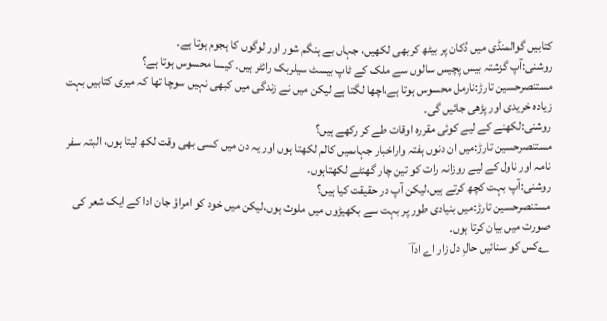کتابیں گوالمنڈی میں دُکان پر بیٹھ کربھی لکھیں، جہاں بے ہنگم شور اور لوگوں کا ہجوم ہوتا ہے۔
روشنی:آپ گزشتہ بیس پچیس سالوں سے ملک کے ٹاپ بیسٹ سیلربک رائٹر ہیں۔ کیسا محسوس ہوتا ہے؟
مستنصرحسین تارڑ:نارمل محسوس ہوتا ہے،اچھا لگتا ہے لیکن میں نے زندگی میں کبھی نہیں سوچا تھا کہ میری کتابیں بہت زیادہ خریدی اور پڑھی جائیں گی۔
روشنی:لکھنے کے لیے کوئی مقررہ اوقات طے کر رکھے ہیں؟
مستنصرحسین تارڑ:میں ان دنوں ہفتہ واراخبار جہاںمیں کالم لکھتا ہوں اور یہ دن میں کسی بھی وقت لکھ لیتا ہوں، البتہ سفر نامہ اور ناول کے لیے روزانہ رات کو تین چار گھنٹے لکھتاہوں۔
روشنی:آپ بہت کچھ کرتے ہیں،لیکن آپ در حقیقت کیا ہیں؟
مستنصرحسین تارڑ:میں بنیادی طور پر بہت سے بکھیڑوں میں ملوث ہوں،لیکن میں خود کو امراؤ جان ادا کے ایک شعر کی صورت میں بیان کرتا ہوں۔
؎کس کو سنائیں حالِ دل زار اے اداؔ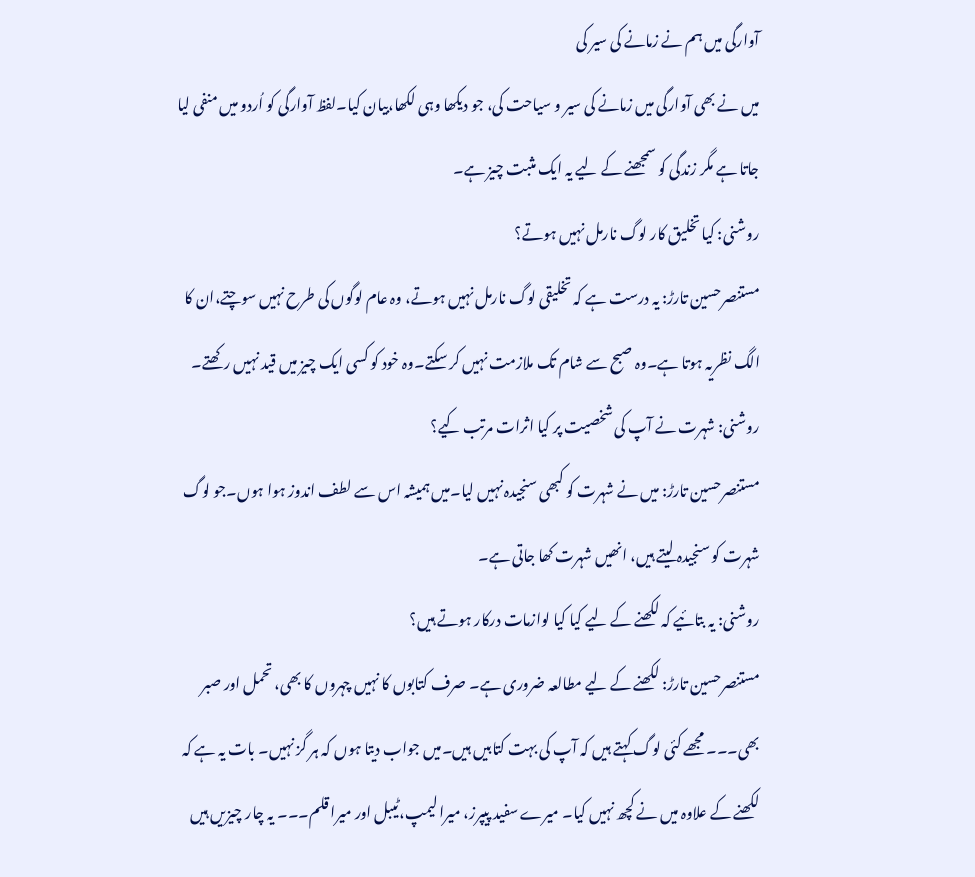آوارگی میں ہم نے زمانے کی سیر کی
میں نے بھی آوارگی میں زمانے کی سیر و سیاحت کی، جو دیکھا وہی لکھا،بیان کیا۔لفظ آوارگی کو اُردو میں منفی لیا جاتا ہے مگر زندگی کو سمجھنے کے لیے یہ ایک مثبت چیز ہے۔
روشنی: کیا تخلیق کار لوگ نارمل نہیں ہوتے؟
مستنصرحسین تارڑ: یہ درست ہے کہ تخلیقی لوگ نارمل نہیں ہوتے، وہ عام لوگوں کی طرح نہیں سوچتے،ان کا الگ نظریہ ہوتا ہے۔وہ صبح سے شام تک ملازمت نہیں کر سکتے۔وہ خود کو کسی ایک چیز میں قید نہیں رکھتے۔
روشنی: شہرت نے آپ کی شخصیت پر کیا اثرات مرتب کیے؟
مستنصرحسین تارڑ: میں نے شہرت کو کبھی سنجیدہ نہیں لیا۔میں ہمیشہ اس سے لطف اندوز ہوا ہوں۔جو لوگ شہرت کو سنجیدہ لیتے ہیں، انھیں شہرت کھا جاتی ہے۔
روشنی: یہ بتائیے کہ لکھنے کے لیے کیا کیا لوازمات درکار ہوتے ہیں؟
مستنصرحسین تارڑ: لکھنے کے لیے مطالعہ ضروری ہے۔ صرف کتابوں کا نہیں چہروں کا بھی، تحمل اور صبر بھی۔۔۔ مجھے کئی لوگ کہتے ہیں کہ آپ کی بہت کتابیں ہیں۔میں جواب دیتا ہوں کہ ہر گز نہیں۔ بات یہ ہے کہ لکھنے کے علاوہ میں نے کچھ نہیں کیا۔ میرے سفید پیپرز، میرا لیمپ،ٹیبل اور میرا قلم۔۔۔ یہ چار چیزیں ہیں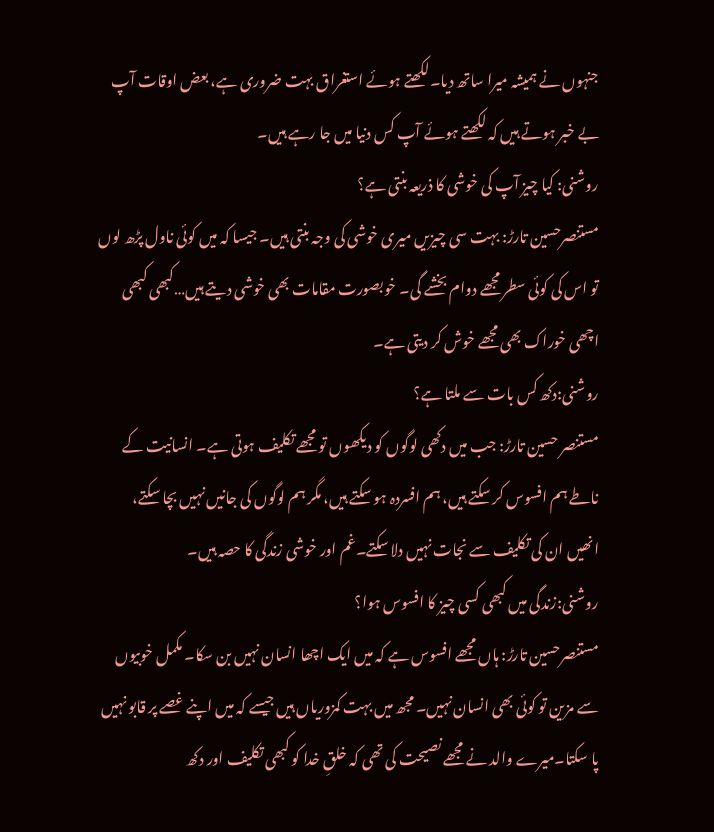جنہوں نے ہمیشہ میرا ساتھ دیا۔لکھتے ہوئے استغراق بہت ضروری ہے، بعض اوقات آپ بے خبر ہوتے ہیں کہ لکھتے ہوئے آپ کس دنیا میں جا رہے ہیں۔
روشنی: کیا چیز آپ کی خوشی کا ذریعہ بنتی ہے؟
مستنصرحسین تارڑ: بہت سی چیزیں میری خوشی کی وجہ بنتی ہیں۔ جیسا کہ میں کوئی ناول پڑھ لوں تو اس کی کوئی سطر مجھے دوام بخشے گی۔ خوبصورت مقامات بھی خوشی دیتے ہیں…کبھی کبھی اچھی خوراک بھی مجھے خوش کر دیتی ہے۔
روشنی:دکھ کس بات سے ملتا ہے؟
مستنصر حسین تارڑ: جب میں دکھی لوگوں کو دیکھوں تو مجھے تکلیف ہوتی ہے۔ انسانیت کے ناطے ہم افسوس کر سکتے ہیں، ہم افسردہ ہو سکتے ہیں، مگر ہم لوگوں کی جانیں نہیں بچا سکتے، انھیں ان کی تکلیف سے نجات نہیں دلا سکتے۔غم اور خوشی زندگی کا حصہ ہیں۔
روشنی:زندگی میں کبھی کسی چیز کا افسوس ہوا؟
مستنصرحسین تارڑ: ہاں مجھے افسوس ہے کہ میں ایک اچھا انسان نہیں بن سکا۔ مکمل خوبیوں سے مزین تو کوئی بھی انسان نہیں۔ مجھ میں بہت کمزوریاں ہیں جیسے کہ میں اپنے غصے پر قابو نہیں پا سکتا۔میرے والد نے مجھے نصیحت کی تھی کہ خلقِ خدا کو کبھی تکلیف اور دکھ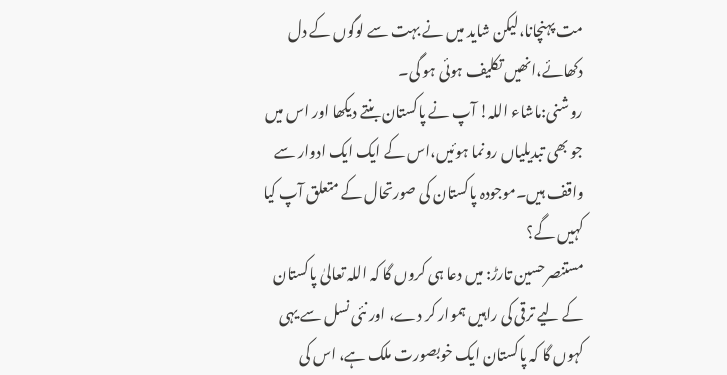مت پہنچانا،لیکن شاید میں نے بہت سے لوگوں کے دل دکھائے،انھیں تکلیف ہوئی ہو گی۔
روشنی:ماشاء اللہ! آپ نے پاکستان بنتے دیکھا اور اس میں جو بھی تبدیلیاں رونما ہوئیں،اس کے ایک ایک ادوار سے واقف ہیں۔موجودہ پاکستان کی صورتحال کے متعلق آپ کیا کہیں گے؟
مستنصرحسین تارڑ: میں دعا ہی کروں گا کہ اللہ تعالیٰ پاکستان کے لیے ترقی کی راہیں ہموار کر دے، اور نئی نسل سے یہی کہوں گا کہ پاکستان ایک خوبصورت ملک ہے، اس کی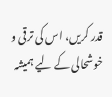قدر کریں، اس کی ترقی و خوشحالی کے لیے ہمیشہ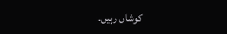کوشاں رہیں۔